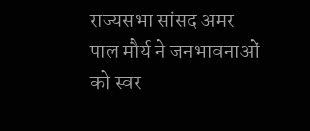राज्यसभा सांसद अमर पाल मौर्य ने जनभावनाओं को स्वर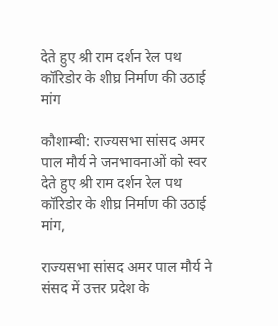देते हुए श्री राम दर्शन रेल पथ कॉरिडोर के शीघ्र निर्माण की उठाई मांग

कौशाम्बी: राज्यसभा सांसद अमर पाल मौर्य ने जनभावनाओं को स्वर देते हुए श्री राम दर्शन रेल पथ कॉरिडोर के शीघ्र निर्माण की उठाई मांग,

राज्यसभा सांसद अमर पाल मौर्य ने संसद में उत्तर प्रदेश के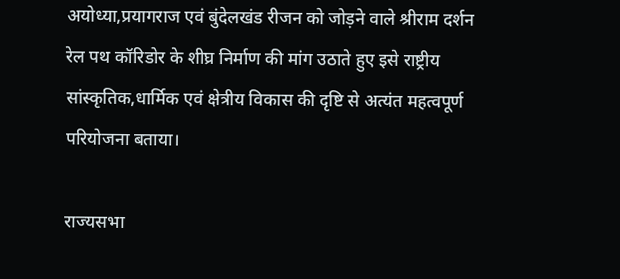अयोध्या,प्रयागराज एवं बुंदेलखंड रीजन को जोड़ने वाले श्रीराम दर्शन रेल पथ कॉरिडोर के शीघ्र निर्माण की मांग उठाते हुए इसे राष्ट्रीय सांस्कृतिक,धार्मिक एवं क्षेत्रीय विकास की दृष्टि से अत्यंत महत्वपूर्ण परियोजना बताया।

राज्यसभा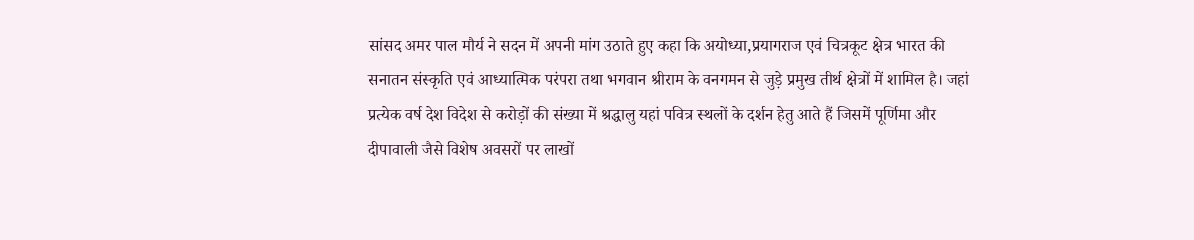सांसद अमर पाल मौर्य ने सदन में अपनी मांग उठाते हुए कहा कि अयोध्या,प्रयागराज एवं चित्रकूट क्षेत्र भारत की सनातन संस्कृति एवं आध्यात्मिक परंपरा तथा भगवान श्रीराम के वनगमन से जुड़े प्रमुख तीर्थ क्षेत्रों में शामिल है। जहां प्रत्येक वर्ष देश विदेश से करोड़ों की संख्या में श्रद्धालु यहां पवित्र स्थलों के दर्शन हेतु आते हैं जिसमें पूर्णिमा और दीपावाली जैसे विशेष अवसरों पर लाखों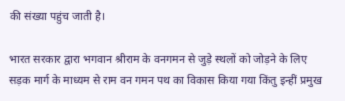की संख्या पहुंच जाती है।

भारत सरकार द्वारा भगवान श्रीराम के वनगमन से जुड़े स्थलों को जोड़ने के लिए सड़क मार्ग के माध्यम से राम वन गमन पथ का विकास किया गया किंतु इन्हीं प्रमुख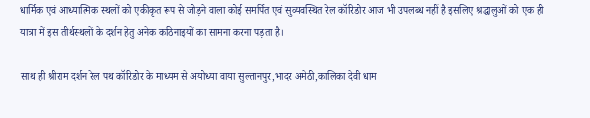धार्मिक एवं आध्यात्मिक स्थलों को एकीकृत रूप से जोड़ने वाला कोई समर्पित एवं सुव्यवस्थित रेल कॉरिडोर आज भी उपलब्ध नहीं है इसलिए श्रद्धालुओं को एक ही यात्रा में इस तीर्थस्थलों के दर्शन हेतु अनेक कठिनाइयों का सामना करना पड़ता है।

साथ ही श्रीराम दर्शन रेल पथ कॉरिडोर के माध्यम से अयोध्या वाया सुल्तानपुर,भादर अमेठी,कालिका देवी धाम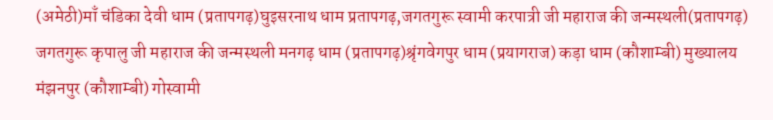(अमेठी)माँ चंडिका देवी धाम (प्रतापगढ़)घुइसरनाथ धाम प्रतापगढ़,जगतगुरू स्वामी करपात्री जी महाराज की जन्मस्थली(प्रतापगढ़) जगतगुरू कृपालु जी महाराज की जन्मस्थली मनगढ़ धाम (प्रतापगढ़)श्रृंगवेगपुर धाम (प्रयागराज) कड़ा धाम (कौशाम्बी) मुख्यालय मंझनपुर (कौशाम्बी) गोस्वामी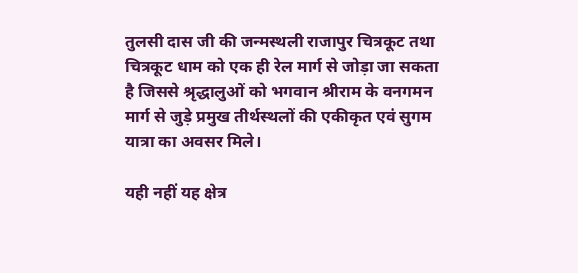तुलसी दास जी की जन्मस्थली राजापुर चित्रकूट तथा चित्रकूट धाम को एक ही रेल मार्ग से जोड़ा जा सकता है जिससे श्रृद्धालुओं को भगवान श्रीराम के वनगमन मार्ग से जुड़े प्रमुख तीर्थस्थलों की एकीकृत एवं सुगम यात्रा का अवसर मिले।

यही नहीं यह क्षेत्र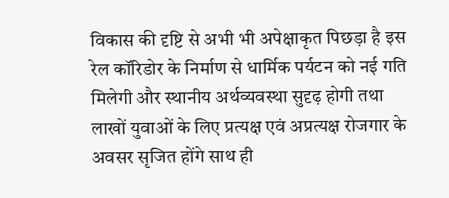विकास की दृष्टि से अभी भी अपेक्षाकृत पिछड़ा है इस रेल कॉरिडोर के निर्माण से धार्मिक पर्यटन को नई गति मिलेगी और स्थानीय अर्थव्यवस्था सुदृढ़ होगी तथा लाखों युवाओं के लिए प्रत्यक्ष एवं अप्रत्यक्ष रोजगार के अवसर सृजित होंगे साथ ही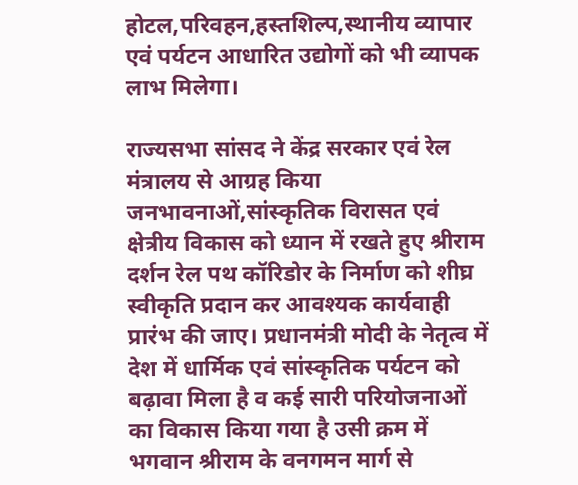होटल,परिवहन,हस्तशिल्प,स्थानीय व्यापार एवं पर्यटन आधारित उद्योगों को भी व्यापक लाभ मिलेगा।

राज्यसभा सांसद ने केंद्र सरकार एवं रेल मंत्रालय से आग्रह किया जनभावनाओं,सांस्कृतिक विरासत एवं क्षेत्रीय विकास को ध्यान में रखते हुए श्रीराम दर्शन रेल पथ कॉरिडोर के निर्माण को शीघ्र स्वीकृति प्रदान कर आवश्यक कार्यवाही प्रारंभ की जाए। प्रधानमंत्री मोदी के नेतृत्व में देश में धार्मिक एवं सांस्कृतिक पर्यटन को बढ़ावा मिला है व कई सारी परियोजनाओं का विकास किया गया है उसी क्रम में भगवान श्रीराम के वनगमन मार्ग से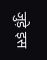जुड़े इस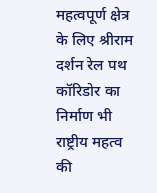महत्वपूर्ण क्षेत्र के लिए श्रीराम दर्शन रेल पथ कॉरिडोर का निर्माण भी राष्ट्रीय महत्व की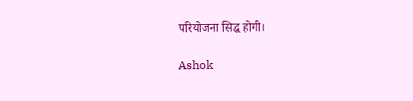परियोजना सिद्ध होगी।

Ashok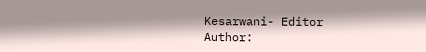Kesarwani- Editor
Author: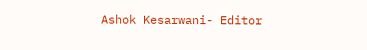Ashok Kesarwani- Editor